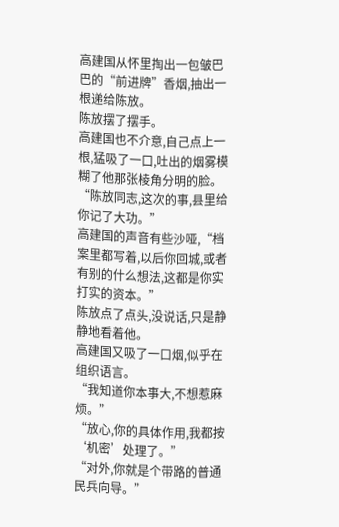高建国从怀里掏出一包皱巴巴的“前进牌”香烟,抽出一根递给陈放。
陈放摆了摆手。
高建国也不介意,自己点上一根,猛吸了一口,吐出的烟雾模糊了他那张棱角分明的脸。
“陈放同志,这次的事,县里给你记了大功。”
高建国的声音有些沙哑,“档案里都写着,以后你回城,或者有别的什么想法,这都是你实打实的资本。”
陈放点了点头,没说话,只是静静地看着他。
高建国又吸了一口烟,似乎在组织语言。
“我知道你本事大,不想惹麻烦。”
“放心,你的具体作用,我都按‘机密’处理了。”
“对外,你就是个带路的普通民兵向导。”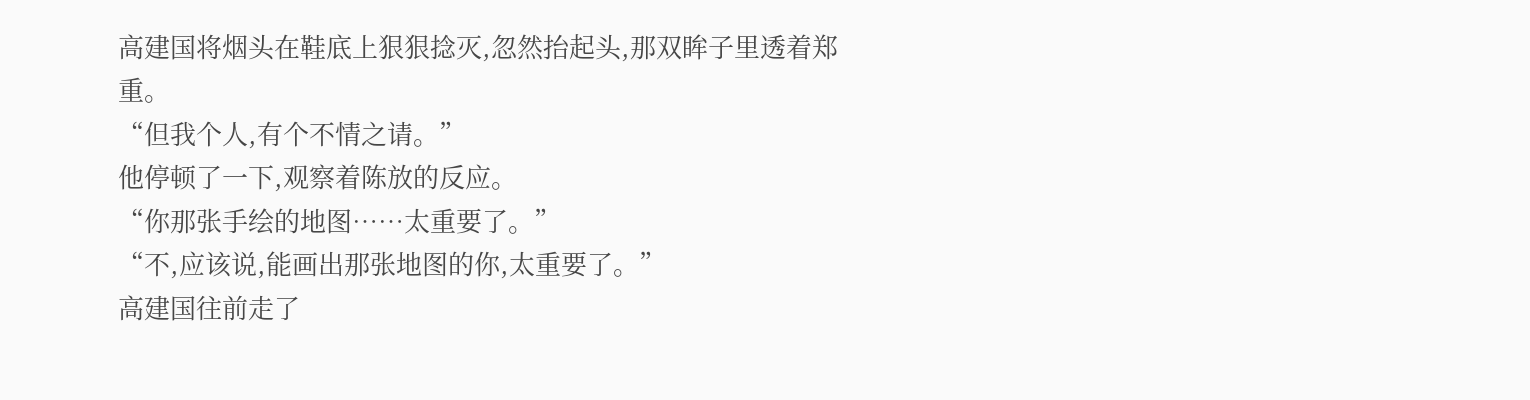高建国将烟头在鞋底上狠狠捻灭,忽然抬起头,那双眸子里透着郑重。
“但我个人,有个不情之请。”
他停顿了一下,观察着陈放的反应。
“你那张手绘的地图……太重要了。”
“不,应该说,能画出那张地图的你,太重要了。”
高建国往前走了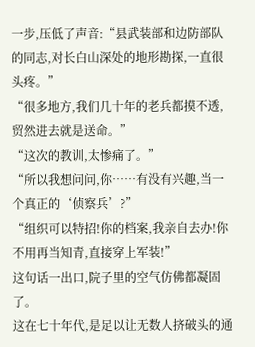一步,压低了声音:“县武装部和边防部队的同志,对长白山深处的地形勘探,一直很头疼。”
“很多地方,我们几十年的老兵都摸不透,贸然进去就是送命。”
“这次的教训,太惨痛了。”
“所以我想问问,你……有没有兴趣,当一个真正的‘侦察兵’?”
“组织可以特招!你的档案,我亲自去办!你不用再当知青,直接穿上军装!”
这句话一出口,院子里的空气仿佛都凝固了。
这在七十年代,是足以让无数人挤破头的通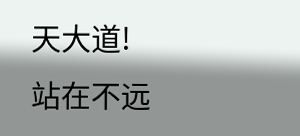天大道!
站在不远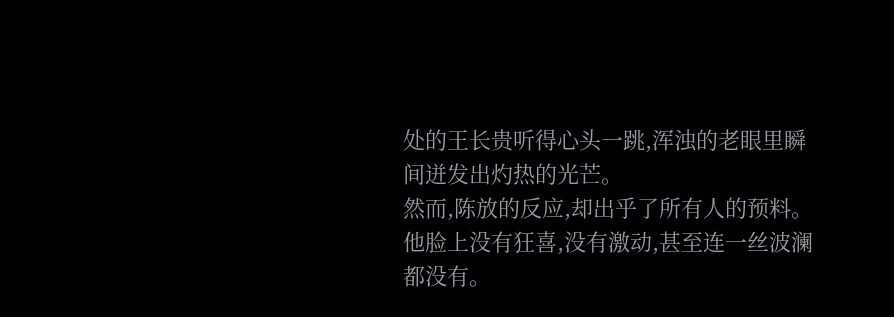处的王长贵听得心头一跳,浑浊的老眼里瞬间迸发出灼热的光芒。
然而,陈放的反应,却出乎了所有人的预料。
他脸上没有狂喜,没有激动,甚至连一丝波澜都没有。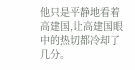他只是平静地看着高建国,让高建国眼中的热切都冷却了几分。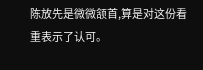陈放先是微微颔首,算是对这份看重表示了认可。